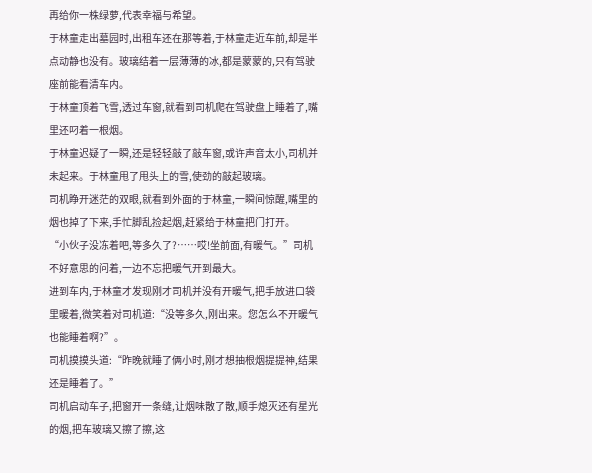再给你一株绿萝,代表幸福与希望。
于林童走出墓园时,出租车还在那等着,于林童走近车前,却是半点动静也没有。玻璃结着一层薄薄的冰,都是蒙蒙的,只有驾驶座前能看清车内。
于林童顶着飞雪,透过车窗,就看到司机爬在驾驶盘上睡着了,嘴里还叼着一根烟。
于林童迟疑了一瞬,还是轻轻敲了敲车窗,或许声音太小,司机并未起来。于林童甩了甩头上的雪,使劲的敲起玻璃。
司机睁开迷茫的双眼,就看到外面的于林童,一瞬间惊醒,嘴里的烟也掉了下来,手忙脚乱捡起烟,赶紧给于林童把门打开。
“小伙子没冻着吧,等多久了?……哎!坐前面,有暖气。”司机不好意思的问着,一边不忘把暖气开到最大。
进到车内,于林童才发现刚才司机并没有开暖气,把手放进口袋里暖着,微笑着对司机道:“没等多久,刚出来。您怎么不开暖气也能睡着啊?”。
司机摸摸头道:“昨晚就睡了俩小时,刚才想抽根烟提提神,结果还是睡着了。”
司机启动车子,把窗开一条缝,让烟味散了散,顺手熄灭还有星光的烟,把车玻璃又擦了擦,这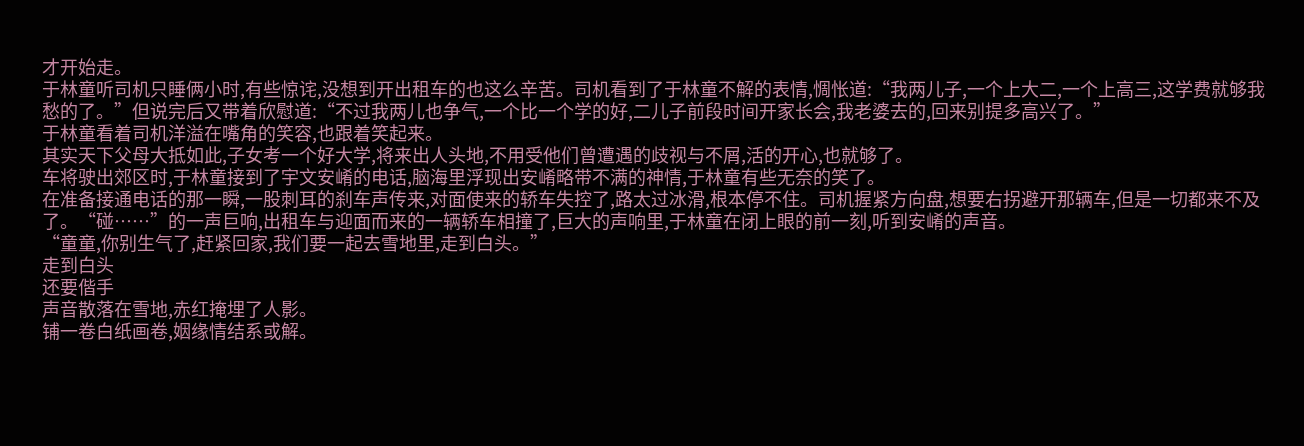才开始走。
于林童听司机只睡俩小时,有些惊诧,没想到开出租车的也这么辛苦。司机看到了于林童不解的表情,惆怅道:“我两儿子,一个上大二,一个上高三,这学费就够我愁的了。”但说完后又带着欣慰道:“不过我两儿也争气,一个比一个学的好,二儿子前段时间开家长会,我老婆去的,回来别提多高兴了。”
于林童看着司机洋溢在嘴角的笑容,也跟着笑起来。
其实天下父母大抵如此,子女考一个好大学,将来出人头地,不用受他们曾遭遇的歧视与不屑,活的开心,也就够了。
车将驶出郊区时,于林童接到了宇文安崤的电话,脑海里浮现出安崤略带不满的神情,于林童有些无奈的笑了。
在准备接通电话的那一瞬,一股刺耳的刹车声传来,对面使来的轿车失控了,路太过冰滑,根本停不住。司机握紧方向盘,想要右拐避开那辆车,但是一切都来不及了。“碰……”的一声巨响,出租车与迎面而来的一辆轿车相撞了,巨大的声响里,于林童在闭上眼的前一刻,听到安崤的声音。
“童童,你别生气了,赶紧回家,我们要一起去雪地里,走到白头。”
走到白头
还要偕手
声音散落在雪地,赤红掩埋了人影。
铺一卷白纸画卷,姻缘情结系或解。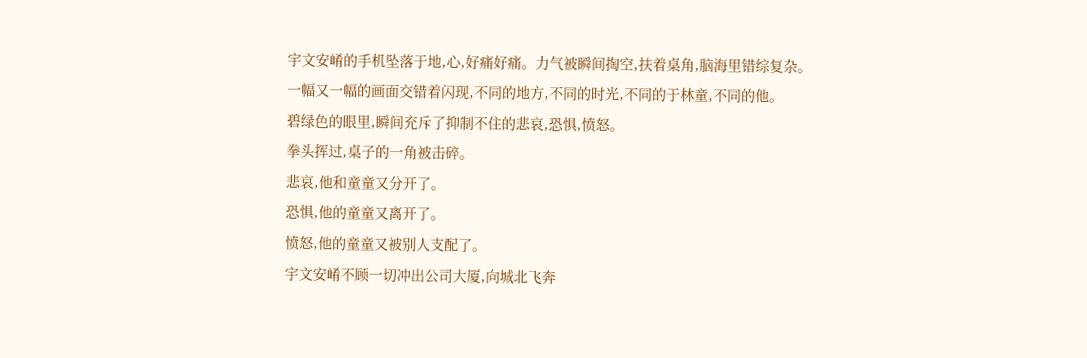宇文安崤的手机坠落于地,心,好痛好痛。力气被瞬间掏空,扶着桌角,脑海里错综复杂。
一幅又一幅的画面交错着闪现,不同的地方,不同的时光,不同的于林童,不同的他。
碧绿色的眼里,瞬间充斥了抑制不住的悲哀,恐惧,愤怒。
拳头挥过,桌子的一角被击碎。
悲哀,他和童童又分开了。
恐惧,他的童童又离开了。
愤怒,他的童童又被别人支配了。
宇文安崤不顾一切冲出公司大厦,向城北飞奔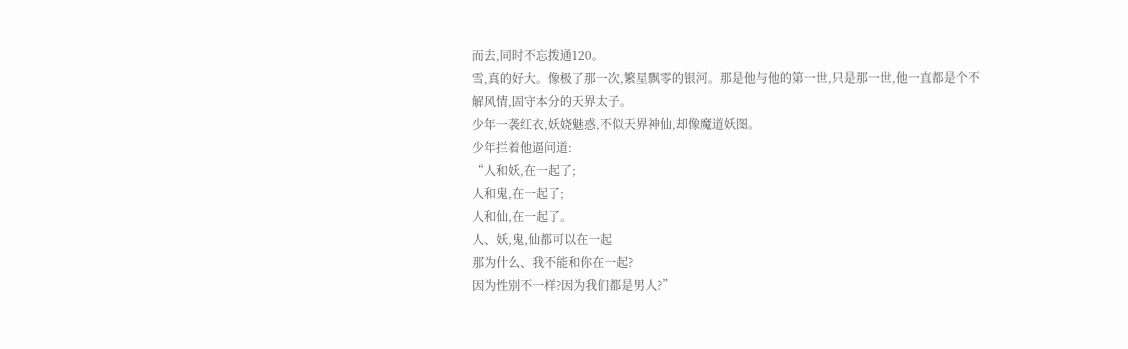而去,同时不忘拨通120。
雪,真的好大。像极了那一次,繁星飘零的银河。那是他与他的第一世,只是那一世,他一直都是个不解风情,固守本分的天界太子。
少年一袭红衣,妖娆魅惑,不似天界神仙,却像魔道妖图。
少年拦着他逼问道:
“人和妖,在一起了;
人和鬼,在一起了;
人和仙,在一起了。
人、妖,鬼,仙都可以在一起
那为什么、我不能和你在一起?
因为性别不一样?因为我们都是男人?”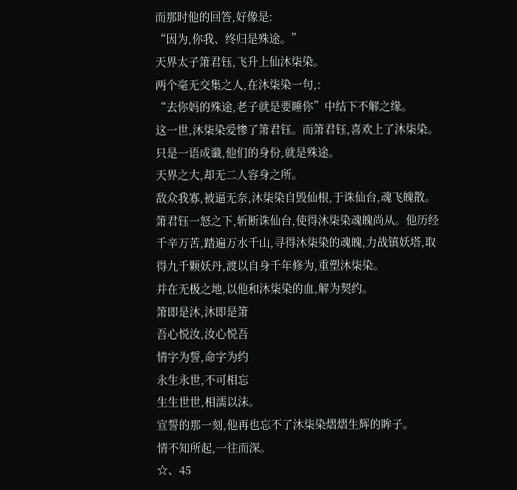而那时他的回答,好像是:
“因为,你我、终归是殊途。”
天界太子箫君钰,飞升上仙沐柒染。
两个毫无交集之人,在沐柒染一句,:
“去你妈的殊途,老子就是要睡你”中结下不解之缘。
这一世,沐柒染爱惨了箫君钰。而箫君钰,喜欢上了沐柒染。
只是一语成谶,他们的身份,就是殊途。
天界之大,却无二人容身之所。
敌众我寡,被逼无奈,沐柒染自毁仙根,于诛仙台,魂飞魄散。箫君钰一怒之下,斩断诛仙台,使得沐柒染魂魄尚从。他历经千辛万苦,踏遍万水千山,寻得沐柒染的魂魄,力战镇妖塔,取得九千颗妖丹,渡以自身千年修为,重塑沐柒染。
并在无极之地,以他和沐柒染的血,解为契约。
箫即是沐,沐即是箫
吾心悦汝,汝心悦吾
情字为誓,命字为约
永生永世,不可相忘
生生世世,相濡以沫。
宣誓的那一刻,他再也忘不了沐柒染熠熠生辉的眸子。
情不知所起,一往而深。
☆、45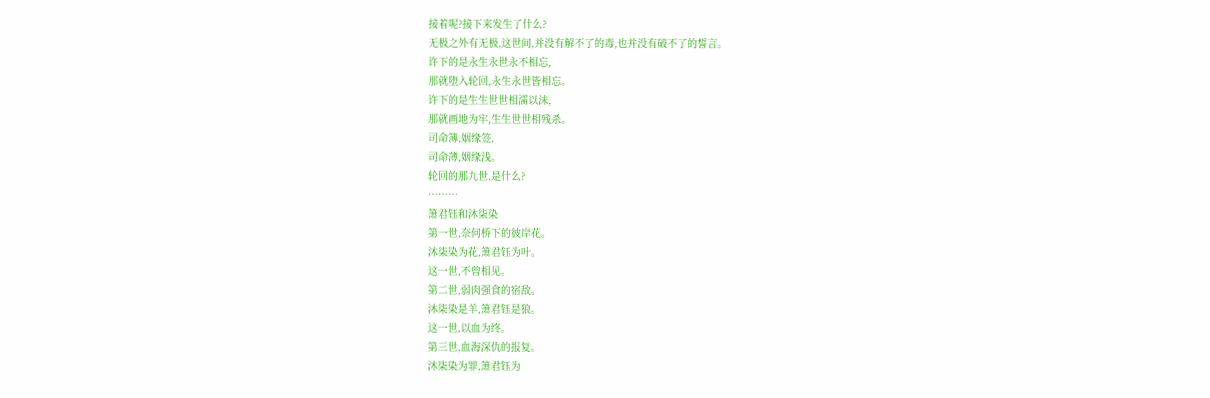接着呢?接下来发生了什么?
无极之外有无极,这世间,并没有解不了的毒,也并没有破不了的誓言。
许下的是永生永世永不相忘,
那就堕入轮回,永生永世皆相忘。
许下的是生生世世相濡以沫,
那就画地为牢,生生世世相残杀。
司命簿,姻缘签,
司命薄,姻缘浅。
轮回的那九世,是什么?
………
箫君钰和沐柒染
第一世,奈何桥下的彼岸花。
沐柒染为花,箫君钰为叶。
这一世,不曾相见。
第二世,弱肉强食的宿敌。
沐柒染是羊,箫君钰是狼。
这一世,以血为终。
第三世,血海深仇的报复。
沐柒染为罪,箫君钰为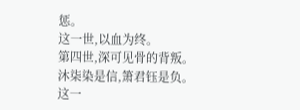惩。
这一世,以血为终。
第四世,深可见骨的背叛。
沐柒染是信,箫君钰是负。
这一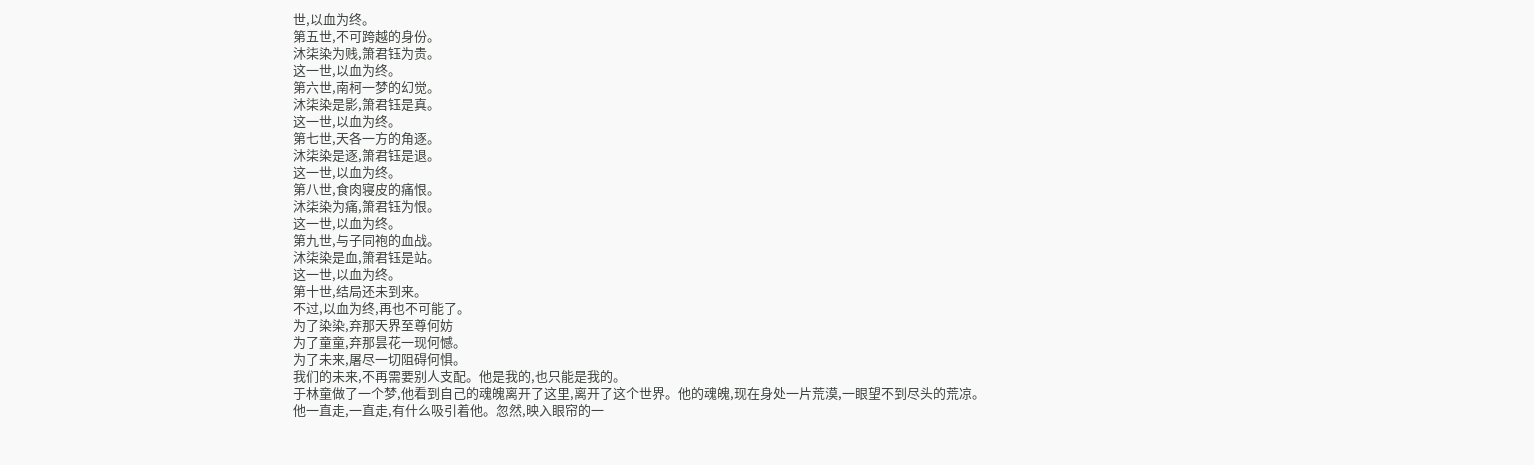世,以血为终。
第五世,不可跨越的身份。
沐柒染为贱,箫君钰为贵。
这一世,以血为终。
第六世,南柯一梦的幻觉。
沐柒染是影,箫君钰是真。
这一世,以血为终。
第七世,天各一方的角逐。
沐柒染是逐,箫君钰是退。
这一世,以血为终。
第八世,食肉寝皮的痛恨。
沐柒染为痛,箫君钰为恨。
这一世,以血为终。
第九世,与子同袍的血战。
沐柒染是血,箫君钰是站。
这一世,以血为终。
第十世,结局还未到来。
不过,以血为终,再也不可能了。
为了染染,弃那天界至尊何妨
为了童童,弃那昙花一现何憾。
为了未来,屠尽一切阻碍何惧。
我们的未来,不再需要别人支配。他是我的,也只能是我的。
于林童做了一个梦,他看到自己的魂魄离开了这里,离开了这个世界。他的魂魄,现在身处一片荒漠,一眼望不到尽头的荒凉。
他一直走,一直走,有什么吸引着他。忽然,映入眼帘的一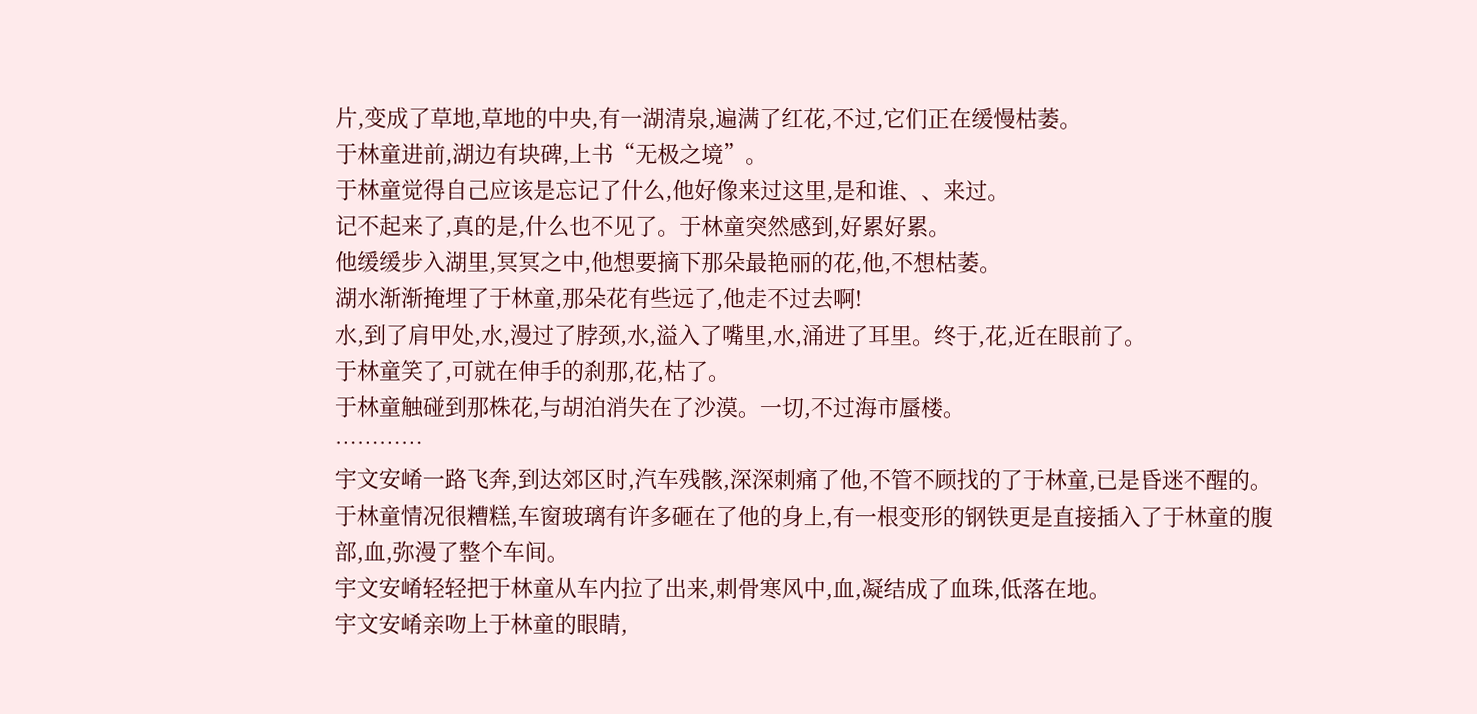片,变成了草地,草地的中央,有一湖清泉,遍满了红花,不过,它们正在缓慢枯萎。
于林童进前,湖边有块碑,上书“无极之境”。
于林童觉得自己应该是忘记了什么,他好像来过这里,是和谁、、来过。
记不起来了,真的是,什么也不见了。于林童突然感到,好累好累。
他缓缓步入湖里,冥冥之中,他想要摘下那朵最艳丽的花,他,不想枯萎。
湖水渐渐掩埋了于林童,那朵花有些远了,他走不过去啊!
水,到了肩甲处,水,漫过了脖颈,水,溢入了嘴里,水,涌进了耳里。终于,花,近在眼前了。
于林童笑了,可就在伸手的刹那,花,枯了。
于林童触碰到那株花,与胡泊消失在了沙漠。一切,不过海市蜃楼。
…………
宇文安崤一路飞奔,到达郊区时,汽车残骸,深深刺痛了他,不管不顾找的了于林童,已是昏迷不醒的。
于林童情况很糟糕,车窗玻璃有许多砸在了他的身上,有一根变形的钢铁更是直接插入了于林童的腹部,血,弥漫了整个车间。
宇文安崤轻轻把于林童从车内拉了出来,刺骨寒风中,血,凝结成了血珠,低落在地。
宇文安崤亲吻上于林童的眼睛,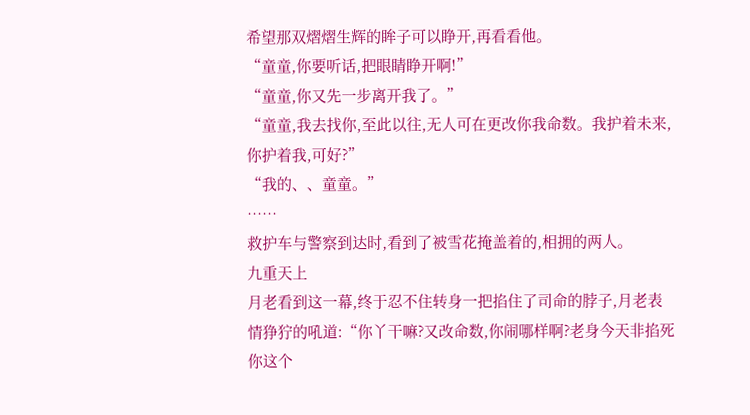希望那双熠熠生辉的眸子可以睁开,再看看他。
“童童,你要听话,把眼睛睁开啊!”
“童童,你又先一步离开我了。”
“童童,我去找你,至此以往,无人可在更改你我命数。我护着未来,你护着我,可好?”
“我的、、童童。”
……
救护车与警察到达时,看到了被雪花掩盖着的,相拥的两人。
九重天上
月老看到这一幕,终于忍不住转身一把掐住了司命的脖子,月老表情狰狞的吼道:“你丫干嘛?又改命数,你闹哪样啊?老身今天非掐死你这个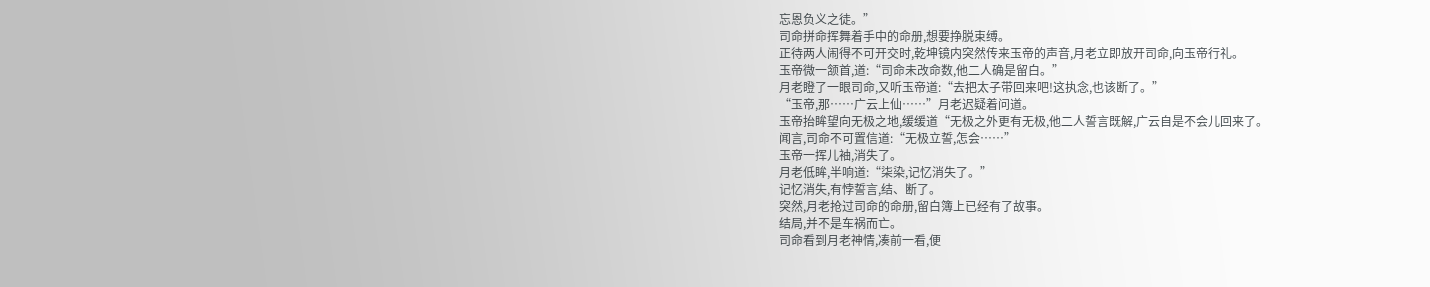忘恩负义之徒。”
司命拼命挥舞着手中的命册,想要挣脱束缚。
正待两人闹得不可开交时,乾坤镜内突然传来玉帝的声音,月老立即放开司命,向玉帝行礼。
玉帝微一颔首,道:“司命未改命数,他二人确是留白。”
月老瞪了一眼司命,又听玉帝道:“去把太子带回来吧!这执念,也该断了。”
“玉帝,那……广云上仙……”月老迟疑着问道。
玉帝抬眸望向无极之地,缓缓道“无极之外更有无极,他二人誓言既解,广云自是不会儿回来了。
闻言,司命不可置信道:“无极立誓,怎会……”
玉帝一挥儿袖,消失了。
月老低眸,半响道:“柒染,记忆消失了。”
记忆消失,有悖誓言,结、断了。
突然,月老抢过司命的命册,留白簿上已经有了故事。
结局,并不是车祸而亡。
司命看到月老神情,凑前一看,便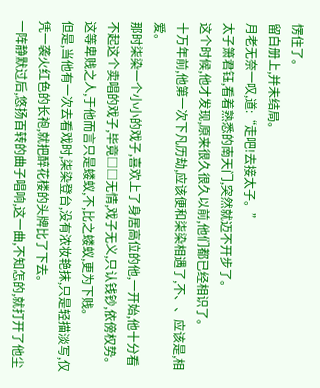愣住了。
留白册上,并未结局。
月老无奈一叹,道:“走吧!去接太子。”
太子箫君钰,看着熟悉的南天门,突然就迈不开步了。
这个时候,他才发现,原来很久很久以前,他们都已经相识了。
十万年前,他第一次下凡历劫,应该便和柒染相遇了,不、、应该是,相爱。
那时柒染一个小小的戏子,喜欢上了身居高位的他,一开始,他十分看不起这个卖唱的戏子,毕竟□□无情,戏子无义,只认钱钞,依傍权势。这等卑贱之人,于他而言只是蝼蚁,不,比之蝼蚁,更为下贱。
但是,当他有一次去看戏时,柒染登台,没有浓妆艳抹,只是轻描淡写,仅凭一袭火红色的长袍,就把醉花楼的头牌比了下去。
一阵静默过后,悠扬百转的曲子唱响,这一曲,不知怎的,就打开了他尘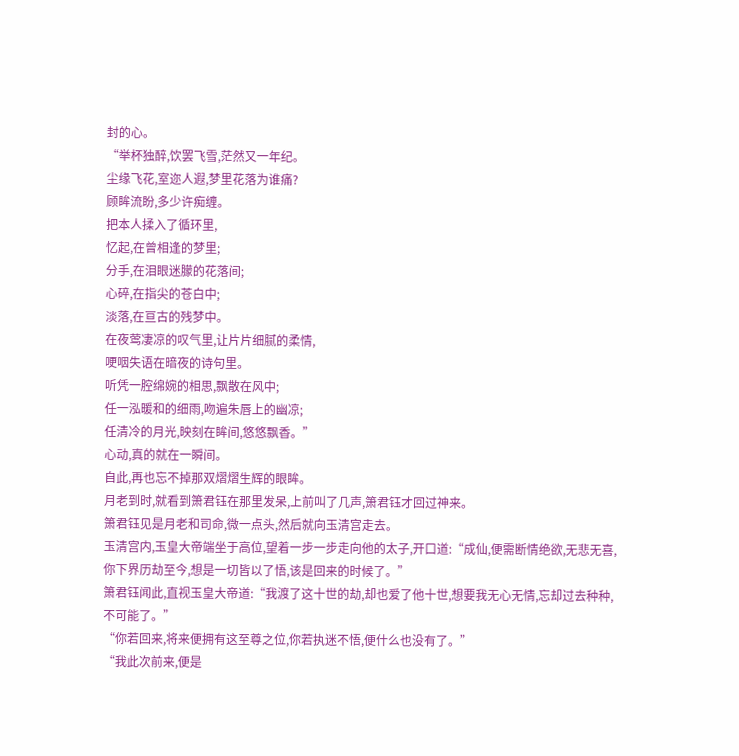封的心。
“举杯独醉,饮罢飞雪,茫然又一年纪。
尘缘飞花,室迩人遐,梦里花落为谁痛?
顾眸流盼,多少许痴缠。
把本人揉入了循环里,
忆起,在曾相逢的梦里;
分手,在泪眼迷朦的花落间;
心碎,在指尖的苍白中;
淡落,在亘古的残梦中。
在夜莺凄凉的叹气里,让片片细腻的柔情,
哽咽失语在暗夜的诗句里。
听凭一腔绵婉的相思,飘散在风中;
任一泓暖和的细雨,吻遍朱唇上的幽凉;
任清冷的月光,映刻在眸间,悠悠飘香。”
心动,真的就在一瞬间。
自此,再也忘不掉那双熠熠生辉的眼眸。
月老到时,就看到箫君钰在那里发呆,上前叫了几声,箫君钰才回过神来。
箫君钰见是月老和司命,微一点头,然后就向玉清宫走去。
玉清宫内,玉皇大帝端坐于高位,望着一步一步走向他的太子,开口道:“成仙,便需断情绝欲,无悲无喜,你下界历劫至今,想是一切皆以了悟,该是回来的时候了。”
箫君钰闻此,直视玉皇大帝道:“我渡了这十世的劫,却也爱了他十世,想要我无心无情,忘却过去种种,不可能了。”
“你若回来,将来便拥有这至尊之位,你若执迷不悟,便什么也没有了。”
“我此次前来,便是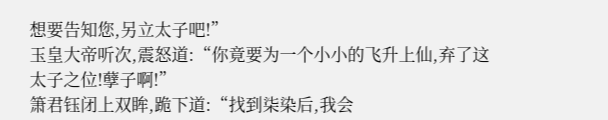想要告知您,另立太子吧!”
玉皇大帝听次,震怒道:“你竟要为一个小小的飞升上仙,弃了这太子之位!孽子啊!”
箫君钰闭上双眸,跪下道:“找到柒染后,我会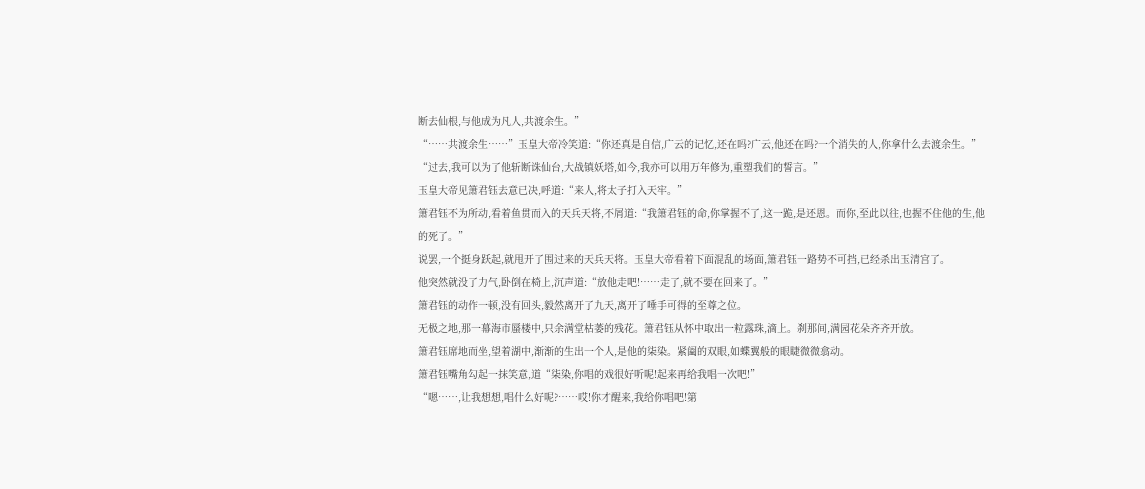断去仙根,与他成为凡人,共渡余生。”
“……共渡余生……”玉皇大帝冷笑道:“你还真是自信,广云的记忆,还在吗?广云,他还在吗?一个消失的人,你拿什么去渡余生。”
“过去,我可以为了他斩断诛仙台,大战镇妖塔,如今,我亦可以用万年修为,重塑我们的誓言。”
玉皇大帝见箫君钰去意已决,呼道:“来人,将太子打入天牢。”
箫君钰不为所动,看着鱼贯而入的天兵天将,不屑道:“我箫君钰的命,你掌握不了,这一跪,是还恩。而你,至此以往,也握不住他的生,他的死了。”
说罢,一个挺身跃起,就甩开了围过来的天兵天将。玉皇大帝看着下面混乱的场面,箫君钰一路势不可挡,已经杀出玉清宫了。
他突然就没了力气,卧倒在椅上,沉声道:“放他走吧!……走了,就不要在回来了。”
箫君钰的动作一顿,没有回头,毅然离开了九天,离开了唾手可得的至尊之位。
无极之地,那一幕海市蜃楼中,只余满堂枯萎的残花。箫君钰从怀中取出一粒露珠,滴上。刹那间,满园花朵齐齐开放。
箫君钰席地而坐,望着湖中,渐渐的生出一个人,是他的柒染。紧阖的双眼,如蝶翼般的眼睫微微翕动。
箫君钰嘴角勾起一抹笑意,道“柒染,你唱的戏很好听呢!起来再给我唱一次吧!”
“嗯……,让我想想,唱什么好呢?……哎!你才醒来,我给你唱吧!第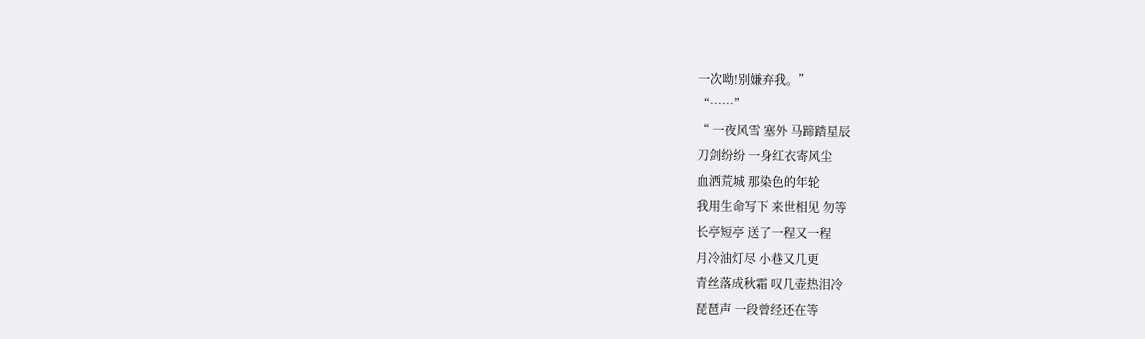一次呦!别嫌弃我。”
“……”
“ 一夜风雪 塞外 马蹄踏星辰
刀剑纷纷 一身红衣寄风尘
血洒荒城 那染色的年轮
我用生命写下 来世相见 勿等
长亭短亭 送了一程又一程
月冷油灯尽 小巷又几更
青丝落成秋霜 叹几壶热泪冷
琵琶声 一段曾经还在等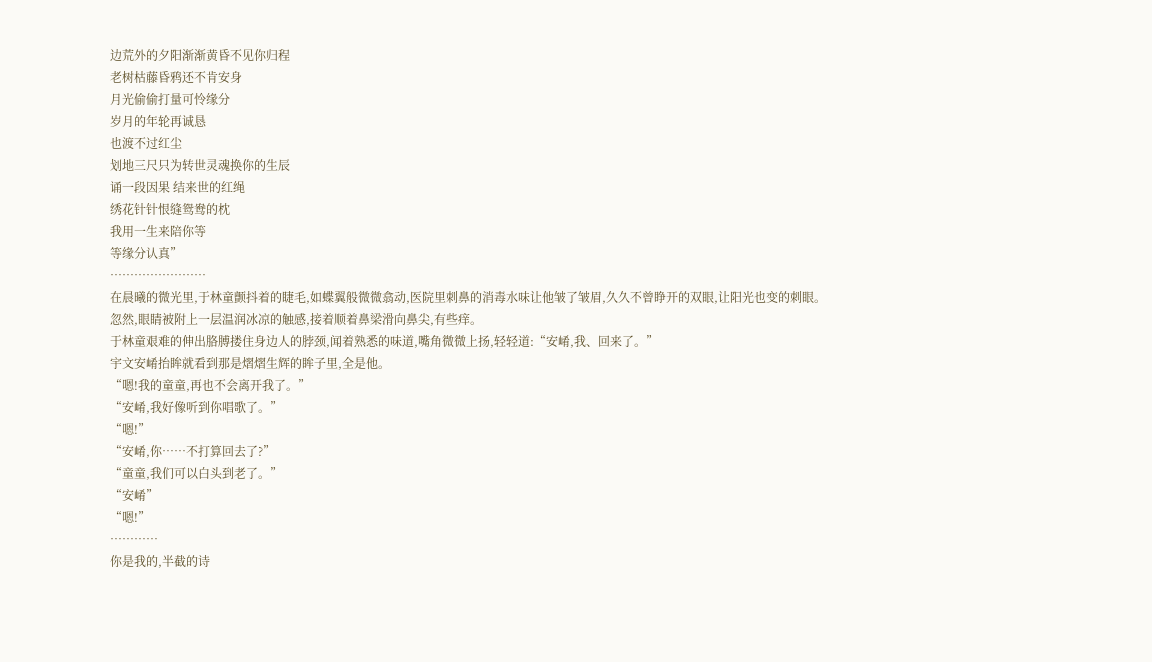边荒外的夕阳渐渐黄昏不见你归程
老树枯藤昏鸦还不肯安身
月光偷偷打量可怜缘分
岁月的年轮再诚恳
也渡不过红尘
划地三尺只为转世灵魂换你的生辰
诵一段因果 结来世的红绳
绣花针针恨缝鸳鸯的枕
我用一生来陪你等
等缘分认真”
……………………
在晨曦的微光里,于林童颤抖着的睫毛,如蝶翼般微微翕动,医院里刺鼻的消毒水味让他皱了皱眉,久久不曾睁开的双眼,让阳光也变的刺眼。
忽然,眼睛被附上一层温润冰凉的触感,接着顺着鼻梁滑向鼻尖,有些痒。
于林童艰难的伸出胳膊搂住身边人的脖颈,闻着熟悉的味道,嘴角微微上扬,轻轻道:“安崤,我、回来了。”
宇文安崤抬眸就看到那是熠熠生辉的眸子里,全是他。
“嗯!我的童童,再也不会离开我了。”
“安崤,我好像听到你唱歌了。”
“嗯!”
“安崤,你……不打算回去了?”
“童童,我们可以白头到老了。”
“安崤”
“嗯!”
…………
你是我的,半截的诗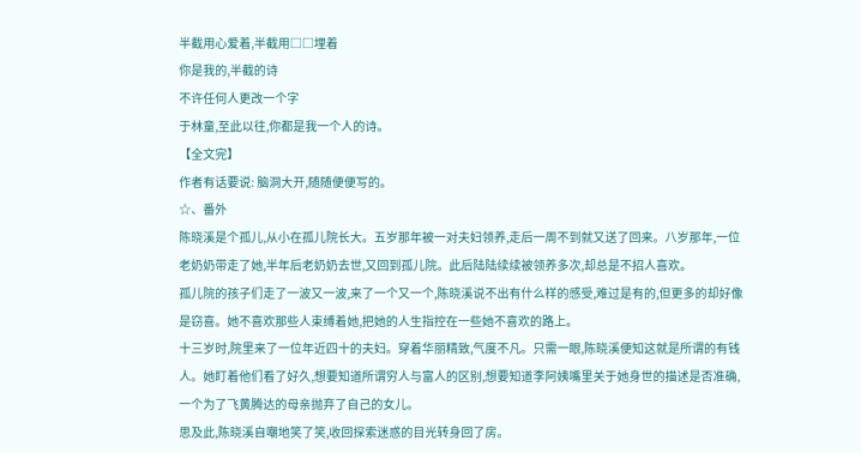半截用心爱着,半截用□□埋着
你是我的,半截的诗
不许任何人更改一个字
于林童,至此以往,你都是我一个人的诗。
【全文完】
作者有话要说: 脑洞大开,随随便便写的。
☆、番外
陈晓溪是个孤儿,从小在孤儿院长大。五岁那年被一对夫妇领养,走后一周不到就又送了回来。八岁那年,一位老奶奶带走了她,半年后老奶奶去世,又回到孤儿院。此后陆陆续续被领养多次,却总是不招人喜欢。
孤儿院的孩子们走了一波又一波,来了一个又一个,陈晓溪说不出有什么样的感受,难过是有的,但更多的却好像是窃喜。她不喜欢那些人束缚着她,把她的人生指控在一些她不喜欢的路上。
十三岁时,院里来了一位年近四十的夫妇。穿着华丽精致,气度不凡。只需一眼,陈晓溪便知这就是所谓的有钱人。她盯着他们看了好久,想要知道所谓穷人与富人的区别,想要知道李阿姨嘴里关于她身世的描述是否准确,一个为了飞黄腾达的母亲抛弃了自己的女儿。
思及此,陈晓溪自嘲地笑了笑,收回探索迷惑的目光转身回了房。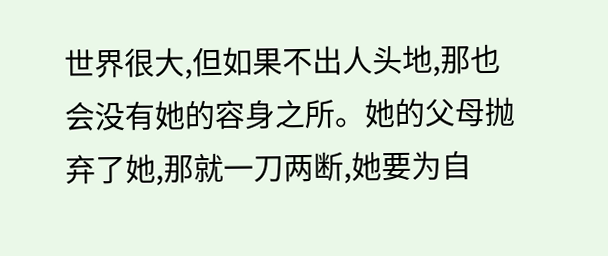世界很大,但如果不出人头地,那也会没有她的容身之所。她的父母抛弃了她,那就一刀两断,她要为自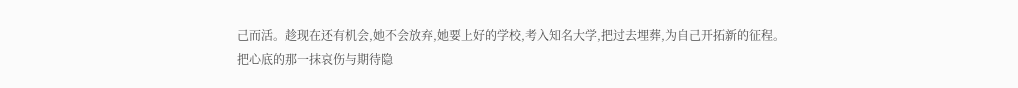己而活。趁现在还有机会,她不会放弃,她要上好的学校,考入知名大学,把过去埋葬,为自己开拓新的征程。
把心底的那一抹哀伤与期待隐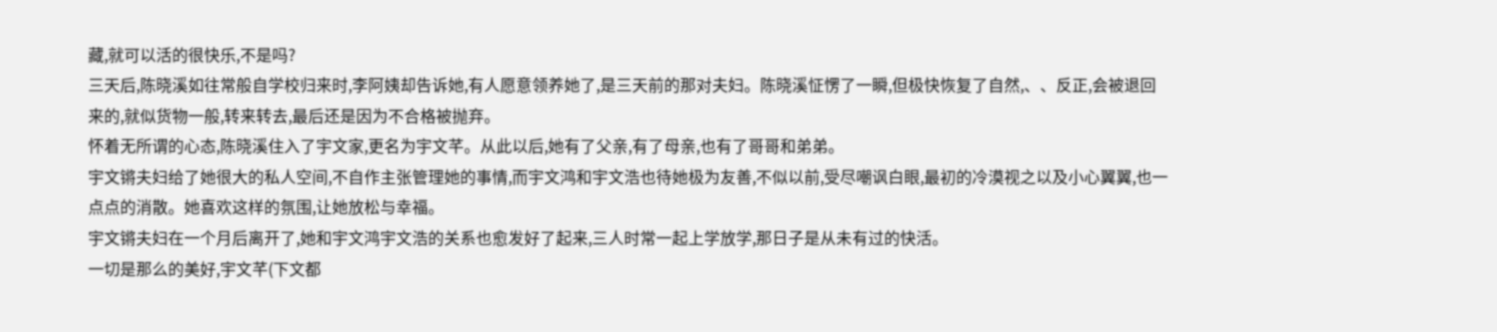藏,就可以活的很快乐,不是吗?
三天后,陈晓溪如往常般自学校归来时,李阿姨却告诉她,有人愿意领养她了,是三天前的那对夫妇。陈晓溪怔愣了一瞬,但极快恢复了自然,、、反正,会被退回来的,就似货物一般,转来转去,最后还是因为不合格被抛弃。
怀着无所谓的心态,陈晓溪住入了宇文家,更名为宇文芊。从此以后,她有了父亲,有了母亲,也有了哥哥和弟弟。
宇文锵夫妇给了她很大的私人空间,不自作主张管理她的事情,而宇文鸿和宇文浩也待她极为友善,不似以前,受尽嘲讽白眼,最初的冷漠视之以及小心翼翼,也一点点的消散。她喜欢这样的氛围,让她放松与幸福。
宇文锵夫妇在一个月后离开了,她和宇文鸿宇文浩的关系也愈发好了起来,三人时常一起上学放学,那日子是从未有过的快活。
一切是那么的美好,宇文芊(下文都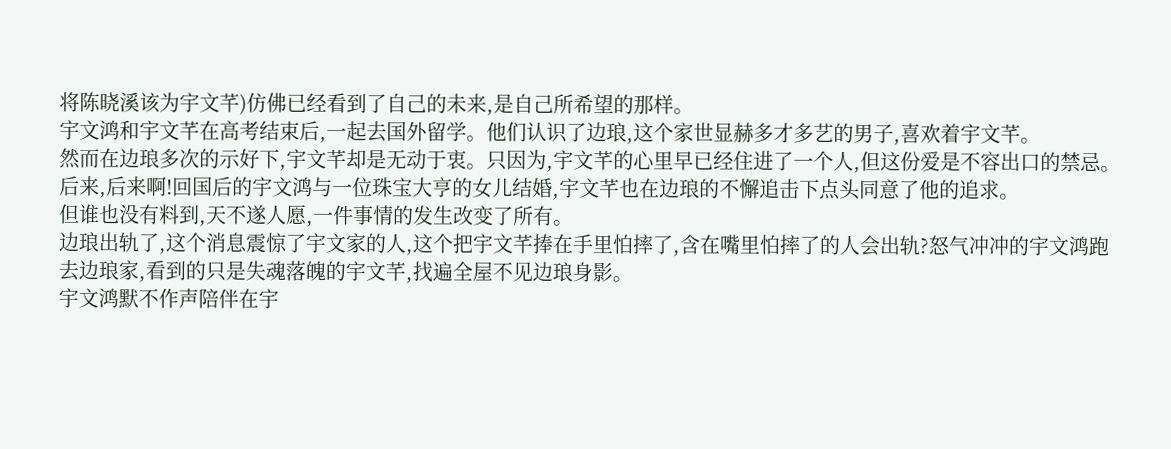将陈晓溪该为宇文芊)仿佛已经看到了自己的未来,是自己所希望的那样。
宇文鸿和宇文芊在高考结束后,一起去国外留学。他们认识了边琅,这个家世显赫多才多艺的男子,喜欢着宇文芊。
然而在边琅多次的示好下,宇文芊却是无动于衷。只因为,宇文芊的心里早已经住进了一个人,但这份爱是不容出口的禁忌。
后来,后来啊!回国后的宇文鸿与一位珠宝大亨的女儿结婚,宇文芊也在边琅的不懈追击下点头同意了他的追求。
但谁也没有料到,天不遂人愿,一件事情的发生改变了所有。
边琅出轨了,这个消息震惊了宇文家的人,这个把宇文芊捧在手里怕摔了,含在嘴里怕摔了的人会出轨?怒气冲冲的宇文鸿跑去边琅家,看到的只是失魂落魄的宇文芊,找遍全屋不见边琅身影。
宇文鸿默不作声陪伴在宇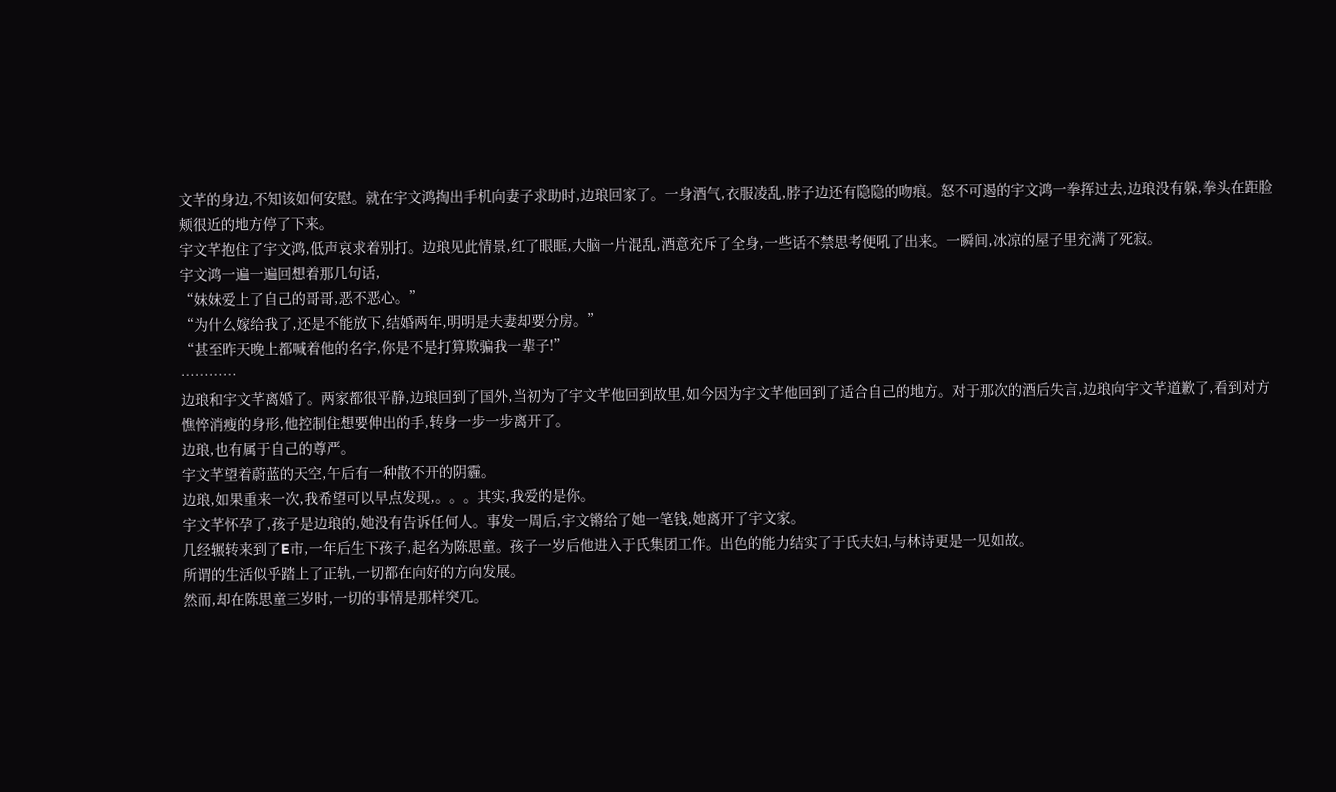文芊的身边,不知该如何安慰。就在宇文鸿掏出手机向妻子求助时,边琅回家了。一身酒气,衣服凌乱,脖子边还有隐隐的吻痕。怒不可遏的宇文鸿一拳挥过去,边琅没有躲,拳头在距脸颊很近的地方停了下来。
宇文芊抱住了宇文鸿,低声哀求着别打。边琅见此情景,红了眼眶,大脑一片混乱,酒意充斥了全身,一些话不禁思考便吼了出来。一瞬间,冰凉的屋子里充满了死寂。
宇文鸿一遍一遍回想着那几句话,
“妹妹爱上了自己的哥哥,恶不恶心。”
“为什么嫁给我了,还是不能放下,结婚两年,明明是夫妻却要分房。”
“甚至昨天晚上都喊着他的名字,你是不是打算欺骗我一辈子!”
…………
边琅和宇文芊离婚了。两家都很平静,边琅回到了国外,当初为了宇文芊他回到故里,如今因为宇文芊他回到了适合自己的地方。对于那次的酒后失言,边琅向宇文芊道歉了,看到对方憔悴消瘦的身形,他控制住想要伸出的手,转身一步一步离开了。
边琅,也有属于自己的尊严。
宇文芊望着蔚蓝的天空,午后有一种散不开的阴霾。
边琅,如果重来一次,我希望可以早点发现,。。。其实,我爱的是你。
宇文芊怀孕了,孩子是边琅的,她没有告诉任何人。事发一周后,宇文锵给了她一笔钱,她离开了宇文家。
几经辗转来到了E市,一年后生下孩子,起名为陈思童。孩子一岁后他进入于氏集团工作。出色的能力结实了于氏夫妇,与林诗更是一见如故。
所谓的生活似乎踏上了正轨,一切都在向好的方向发展。
然而,却在陈思童三岁时,一切的事情是那样突兀。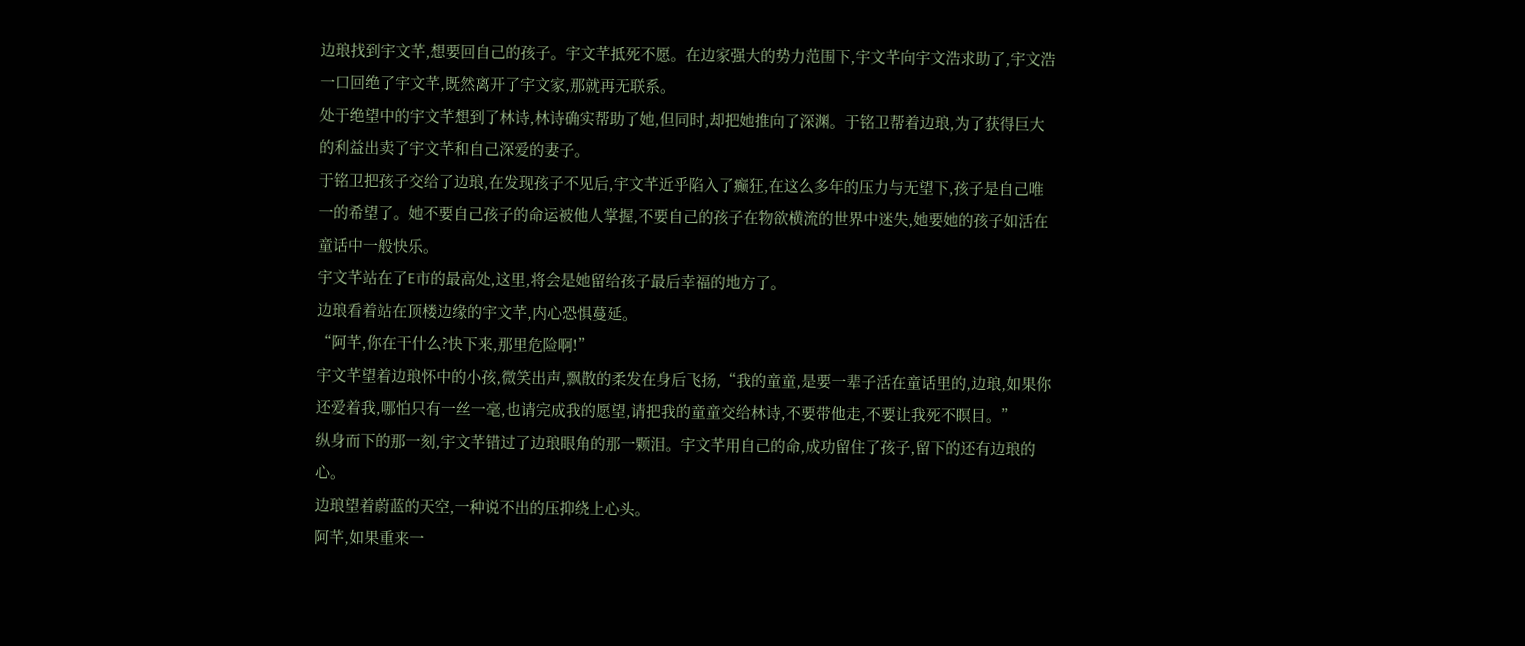边琅找到宇文芊,想要回自己的孩子。宇文芊抵死不愿。在边家强大的势力范围下,宇文芊向宇文浩求助了,宇文浩一口回绝了宇文芊,既然离开了宇文家,那就再无联系。
处于绝望中的宇文芊想到了林诗,林诗确实帮助了她,但同时,却把她推向了深渊。于铭卫帮着边琅,为了获得巨大的利益出卖了宇文芊和自己深爱的妻子。
于铭卫把孩子交给了边琅,在发现孩子不见后,宇文芊近乎陷入了癫狂,在这么多年的压力与无望下,孩子是自己唯一的希望了。她不要自己孩子的命运被他人掌握,不要自己的孩子在物欲横流的世界中迷失,她要她的孩子如活在童话中一般快乐。
宇文芊站在了E市的最高处,这里,将会是她留给孩子最后幸福的地方了。
边琅看着站在顶楼边缘的宇文芊,内心恐惧蔓延。
“阿芊,你在干什么?快下来,那里危险啊!”
宇文芊望着边琅怀中的小孩,微笑出声,飘散的柔发在身后飞扬,“我的童童,是要一辈子活在童话里的,边琅,如果你还爱着我,哪怕只有一丝一毫,也请完成我的愿望,请把我的童童交给林诗,不要带他走,不要让我死不瞑目。”
纵身而下的那一刻,宇文芊错过了边琅眼角的那一颗泪。宇文芊用自己的命,成功留住了孩子,留下的还有边琅的心。
边琅望着蔚蓝的天空,一种说不出的压抑绕上心头。
阿芊,如果重来一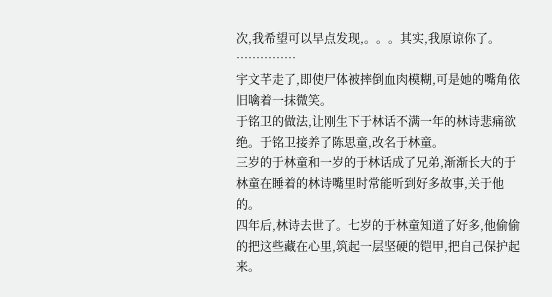次,我希望可以早点发现,。。。其实,我原谅你了。
……………
宇文芊走了,即使尸体被摔倒血肉模糊,可是她的嘴角依旧噙着一抹微笑。
于铭卫的做法,让刚生下于林话不满一年的林诗悲痛欲绝。于铭卫接养了陈思童,改名于林童。
三岁的于林童和一岁的于林话成了兄弟,渐渐长大的于林童在睡着的林诗嘴里时常能听到好多故事,关于他的。
四年后,林诗去世了。七岁的于林童知道了好多,他偷偷的把这些藏在心里,筑起一层坚硬的铠甲,把自己保护起来。